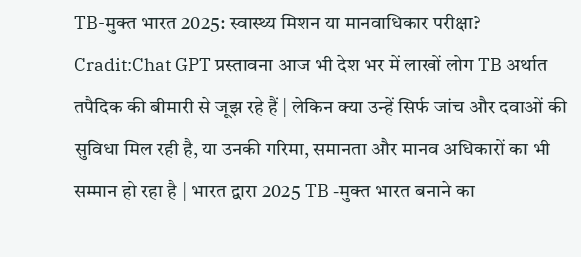TB-मुक्त भारत 2025: स्वास्थ्य मिशन या मानवाधिकार परीक्षा?
Cradit:Chat GPT प्रस्तावना आज भी देश भर में लाखों लोग TB अर्थात तपैदिक की बीमारी से जूझ रहे हैं | लेकिन क्या उन्हें सिर्फ जांच और दवाओं की सुविधा मिल रही है, या उनकी गरिमा, समानता और मानव अधिकारों का भी सम्मान हो रहा है | भारत द्वारा 2025 TB -मुक्त भारत बनाने का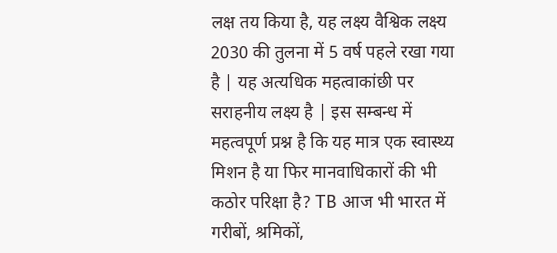लक्ष तय किया है, यह लक्ष्य वैश्विक लक्ष्य 2030 की तुलना में 5 वर्ष पहले रखा गया है | यह अत्यधिक महत्वाकांछी पर सराहनीय लक्ष्य है | इस सम्बन्ध में महत्वपूर्ण प्रश्न है कि यह मात्र एक स्वास्थ्य मिशन है या फिर मानवाधिकारों की भी कठोर परिक्षा है? TB आज भी भारत में गरीबों, श्रमिकों,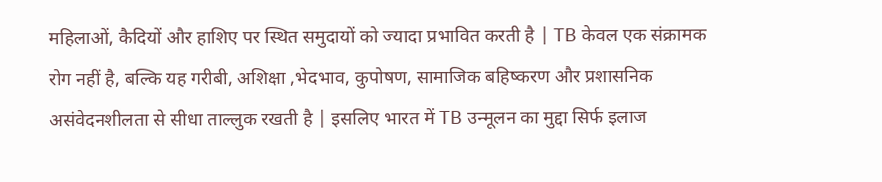महिलाओं, कैदियों और हाशिए पर स्थित समुदायों को ज्यादा प्रभावित करती है | TB केवल एक संक्रामक रोग नहीं है, बल्कि यह गरीबी, अशिक्षा ,भेदभाव, कुपोषण, सामाजिक बहिष्करण और प्रशासनिक असंवेदनशीलता से सीधा ताल्लुक रखती है | इसलिए भारत में TB उन्मूलन का मुद्दा सिर्फ इलाज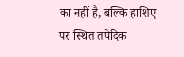का नहीं है, बल्कि हाशिए पर स्थित तपेदिक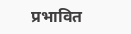प्रभावित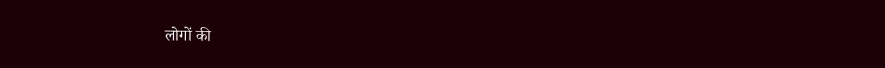लोगों की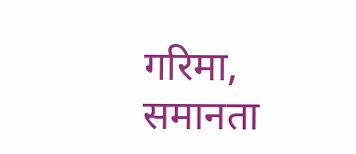गरिमा, समानता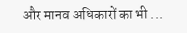और मानव अधिकारों का भी ...